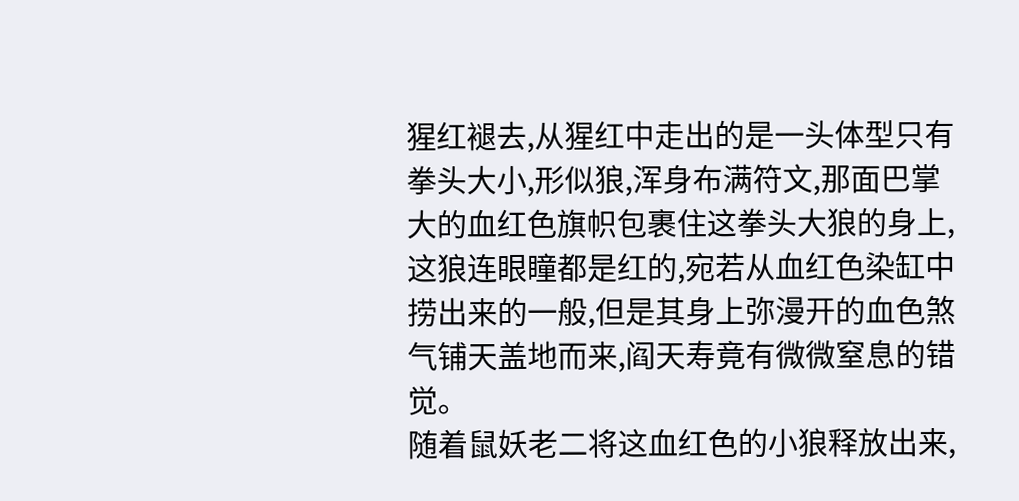猩红褪去,从猩红中走出的是一头体型只有拳头大小,形似狼,浑身布满符文,那面巴掌大的血红色旗帜包裹住这拳头大狼的身上,这狼连眼瞳都是红的,宛若从血红色染缸中捞出来的一般,但是其身上弥漫开的血色煞气铺天盖地而来,阎天寿竟有微微窒息的错觉。
随着鼠妖老二将这血红色的小狼释放出来,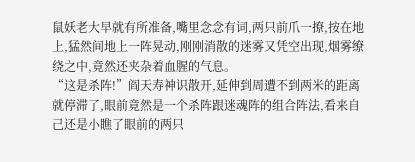鼠妖老大早就有所准备,嘴里念念有词,两只前爪一撩,按在地上,猛然间地上一阵晃动,刚刚消散的迷雾又凭空出现,烟雾缭绕之中,竟然还夹杂着血腥的气息。
“这是杀阵!”阎天寿神识散开,延伸到周遭不到两米的距离就停滞了,眼前竟然是一个杀阵跟迷魂阵的组合阵法,看来自己还是小瞧了眼前的两只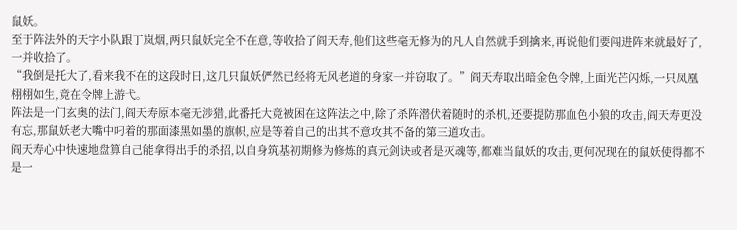鼠妖。
至于阵法外的天字小队跟丁岚烟,两只鼠妖完全不在意,等收拾了阎天寿,他们这些毫无修为的凡人自然就手到擒来,再说他们要闯进阵来就最好了,一并收拾了。
“我倒是托大了,看来我不在的这段时日,这几只鼠妖俨然已经将无风老道的身家一并窃取了。”阎天寿取出暗金色令牌,上面光芒闪烁,一只凤凰栩栩如生,竟在令牌上游弋。
阵法是一门玄奥的法门,阎天寿原本毫无涉猎,此番托大竟被困在这阵法之中,除了杀阵潜伏着随时的杀机,还要提防那血色小狼的攻击,阎天寿更没有忘,那鼠妖老大嘴中叼着的那面漆黑如墨的旗帜,应是等着自己的出其不意攻其不备的第三道攻击。
阎天寿心中快速地盘算自己能拿得出手的杀招,以自身筑基初期修为修炼的真元剑诀或者是灭魂等,都难当鼠妖的攻击,更何况现在的鼠妖使得都不是一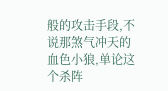般的攻击手段,不说那煞气冲天的血色小狼,单论这个杀阵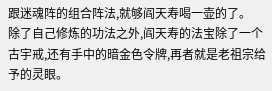跟迷魂阵的组合阵法,就够阎天寿喝一壶的了。
除了自己修炼的功法之外,阎天寿的法宝除了一个古宇戒,还有手中的暗金色令牌,再者就是老祖宗给予的灵眼。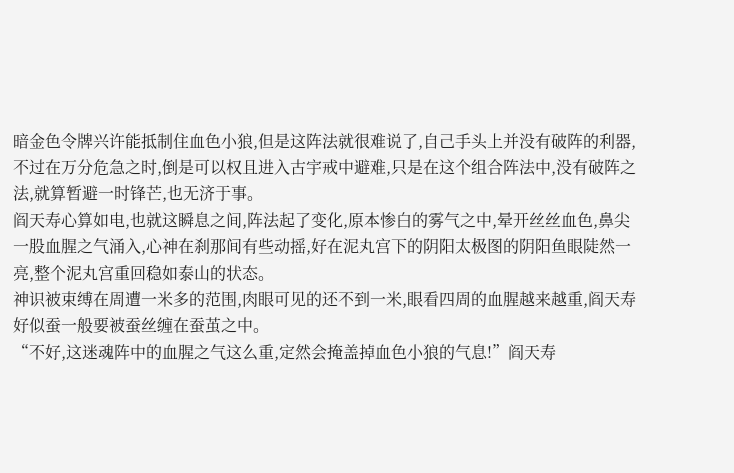暗金色令牌兴许能抵制住血色小狼,但是这阵法就很难说了,自己手头上并没有破阵的利器,不过在万分危急之时,倒是可以权且进入古宇戒中避难,只是在这个组合阵法中,没有破阵之法,就算暂避一时锋芒,也无济于事。
阎天寿心算如电,也就这瞬息之间,阵法起了变化,原本惨白的雾气之中,晕开丝丝血色,鼻尖一股血腥之气涌入,心神在刹那间有些动摇,好在泥丸宫下的阴阳太极图的阴阳鱼眼陡然一亮,整个泥丸宫重回稳如泰山的状态。
神识被束缚在周遭一米多的范围,肉眼可见的还不到一米,眼看四周的血腥越来越重,阎天寿好似蚕一般要被蚕丝缠在蚕茧之中。
“不好,这迷魂阵中的血腥之气这么重,定然会掩盖掉血色小狼的气息!”阎天寿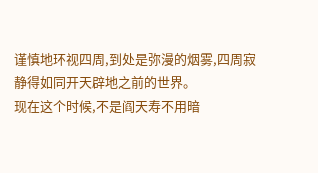谨慎地环视四周,到处是弥漫的烟雾,四周寂静得如同开天辟地之前的世界。
现在这个时候,不是阎天寿不用暗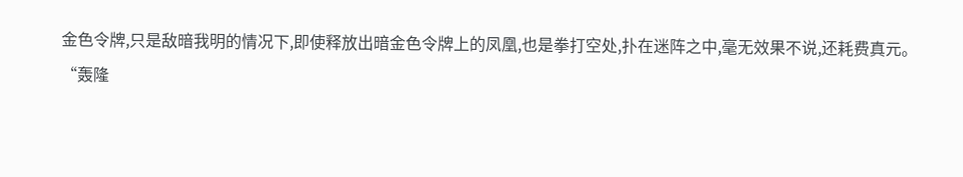金色令牌,只是敌暗我明的情况下,即使释放出暗金色令牌上的凤凰,也是拳打空处,扑在迷阵之中,毫无效果不说,还耗费真元。
“轰隆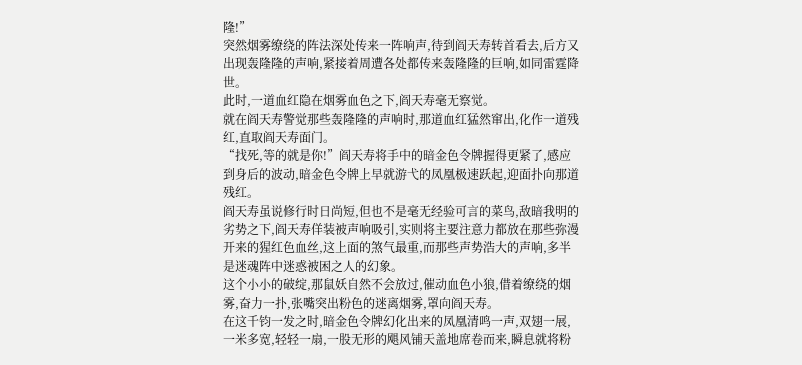隆!”
突然烟雾缭绕的阵法深处传来一阵响声,待到阎天寿转首看去,后方又出现轰隆隆的声响,紧接着周遭各处都传来轰隆隆的巨响,如同雷霆降世。
此时,一道血红隐在烟雾血色之下,阎天寿毫无察觉。
就在阎天寿警觉那些轰隆隆的声响时,那道血红猛然窜出,化作一道残红,直取阎天寿面门。
“找死,等的就是你!”阎天寿将手中的暗金色令牌握得更紧了,感应到身后的波动,暗金色令牌上早就游弋的凤凰极速跃起,迎面扑向那道残红。
阎天寿虽说修行时日尚短,但也不是毫无经验可言的菜鸟,敌暗我明的劣势之下,阎天寿佯装被声响吸引,实则将主要注意力都放在那些弥漫开来的猩红色血丝,这上面的煞气最重,而那些声势浩大的声响,多半是迷魂阵中迷惑被困之人的幻象。
这个小小的破绽,那鼠妖自然不会放过,催动血色小狼,借着缭绕的烟雾,奋力一扑,张嘴突出粉色的迷离烟雾,罩向阎天寿。
在这千钧一发之时,暗金色令牌幻化出来的凤凰清鸣一声,双翅一展,一米多宽,轻轻一扇,一股无形的飓风铺天盖地席卷而来,瞬息就将粉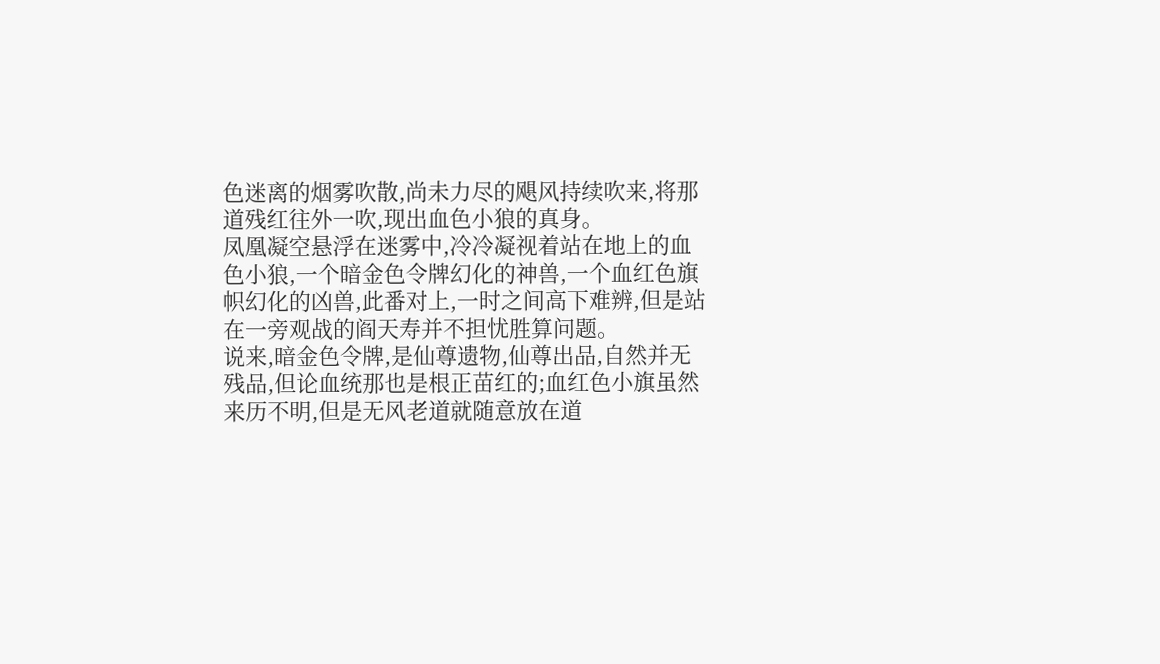色迷离的烟雾吹散,尚未力尽的飓风持续吹来,将那道残红往外一吹,现出血色小狼的真身。
凤凰凝空悬浮在迷雾中,冷冷凝视着站在地上的血色小狼,一个暗金色令牌幻化的神兽,一个血红色旗帜幻化的凶兽,此番对上,一时之间高下难辨,但是站在一旁观战的阎天寿并不担忧胜算问题。
说来,暗金色令牌,是仙尊遗物,仙尊出品,自然并无残品,但论血统那也是根正苗红的;血红色小旗虽然来历不明,但是无风老道就随意放在道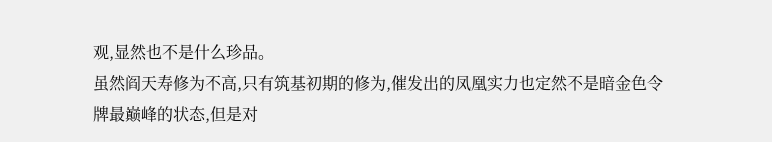观,显然也不是什么珍品。
虽然阎天寿修为不高,只有筑基初期的修为,催发出的凤凰实力也定然不是暗金色令牌最巅峰的状态,但是对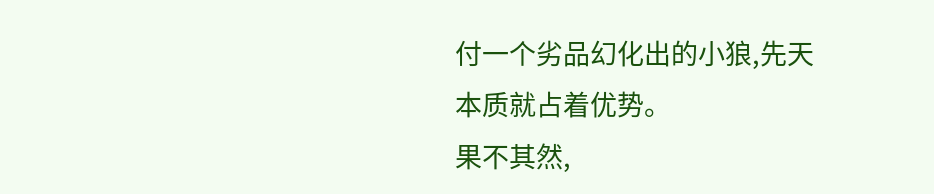付一个劣品幻化出的小狼,先天本质就占着优势。
果不其然,